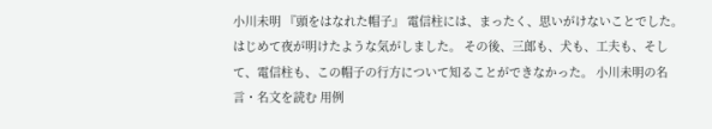小川未明 『頭をはなれた帽子』 電信柱には、まったく、思いがけないことでした。 はじめて夜が明けたような気がしました。 その後、三郎も、犬も、工夫も、そして、電信柱も、この帽子の行方について知ることができなかった。 小川未明の名言・名文を読む 用例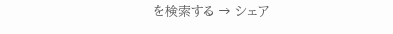を検索する → シェア